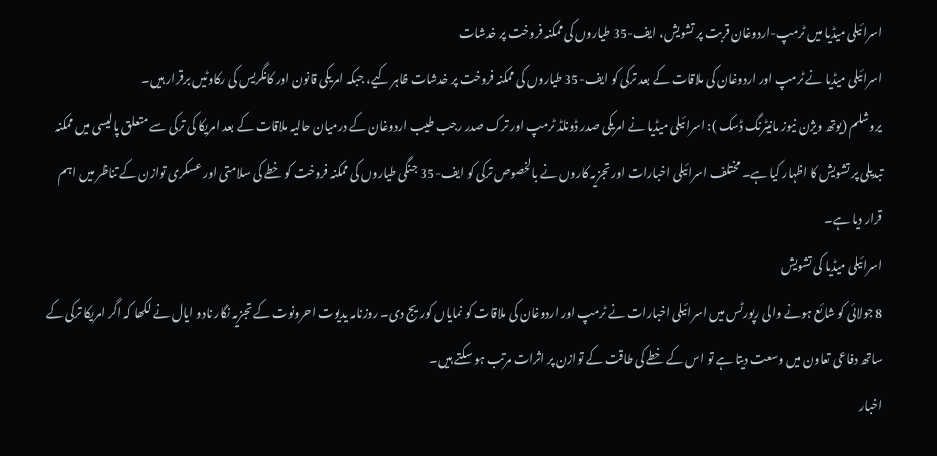اسرائیلی میڈیا میں ٹرمپ-اردوغان قربت پر تشویش، ایف-35 طیاروں کی ممکنہ فروخت پر خدشات
اسرائیلی میڈیا نے ٹرمپ اور اردوغان کی ملاقات کے بعد ترکی کو ایف-35 طیاروں کی ممکنہ فروخت پر خدشات ظاہر کیے، جبکہ امریکی قانون اور کانگریس کی رکاوٹیں برقرار ہیں۔
یروشلم (یوتھ ویژن نیوز مانیٹرنگ ڈسک ): اسرائیلی میڈیا نے امریکی صدر ڈونلڈ ٹرمپ اور ترک صدر رجب طیب اردوغان کے درمیان حالیہ ملاقات کے بعد امریکا کی ترکی سے متعلق پالیسی میں ممکنہ تبدیلی پر تشویش کا اظہار کیا ہے۔ مختلف اسرائیلی اخبارات اور تجزیہ کاروں نے بالخصوص ترکی کو ایف-35 جنگی طیاروں کی ممکنہ فروخت کو خطے کی سلامتی اور عسکری توازن کے تناظر میں اہم قرار دیا ہے۔
اسرائیلی میڈیا کی تشویش
8 جولائی کو شائع ہونے والی رپورٹس میں اسرائیلی اخبارات نے ٹرمپ اور اردوغان کی ملاقات کو نمایاں کوریج دی۔ روزنامہ یدیوت احرونوت کے تجزیہ نگار نادو ایال نے لکھا کہ اگر امریکا ترکی کے ساتھ دفاعی تعاون میں وسعت دیتا ہے تو اس کے خطے کی طاقت کے توازن پر اثرات مرتب ہو سکتے ہیں۔
اخبار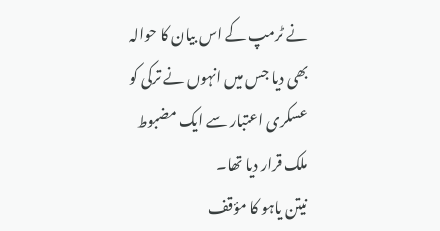نے ٹرمپ کے اس بیان کا حوالہ بھی دیا جس میں انہوں نے ترکی کو عسکری اعتبار سے ایک مضبوط ملک قرار دیا تھا۔
نیتن یاہو کا مؤقف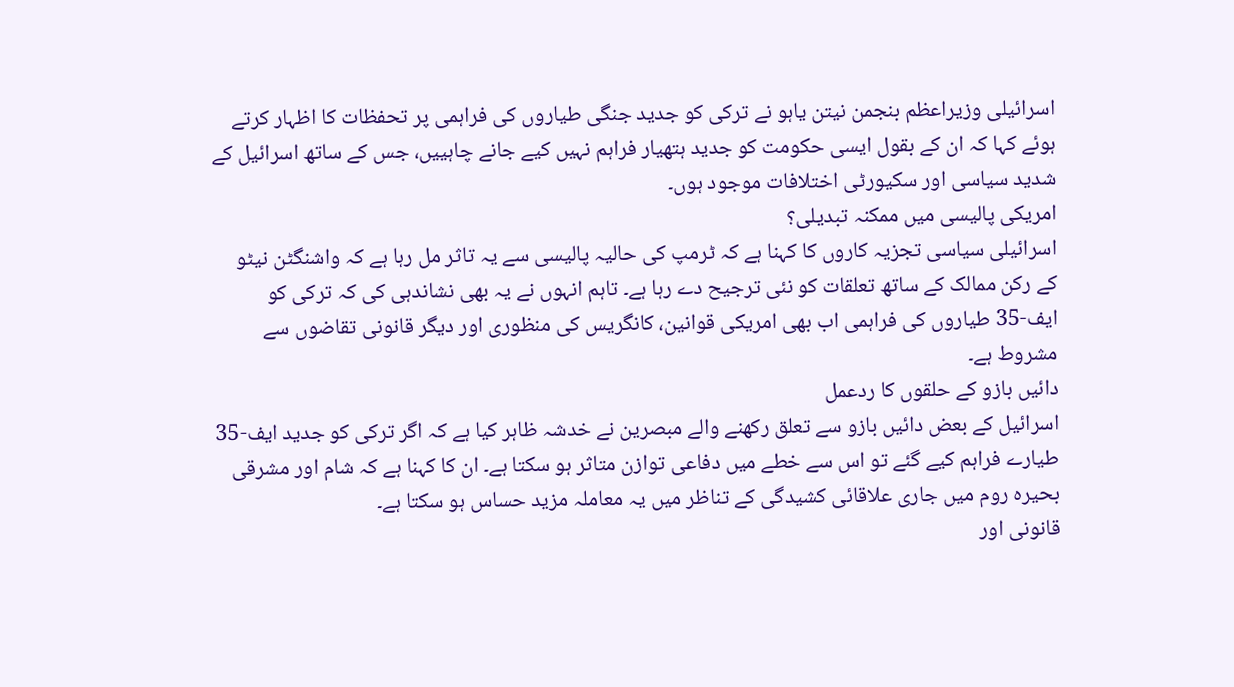اسرائیلی وزیراعظم بنجمن نیتن یاہو نے ترکی کو جدید جنگی طیاروں کی فراہمی پر تحفظات کا اظہار کرتے ہوئے کہا کہ ان کے بقول ایسی حکومت کو جدید ہتھیار فراہم نہیں کیے جانے چاہییں، جس کے ساتھ اسرائیل کے شدید سیاسی اور سکیورٹی اختلافات موجود ہوں۔
امریکی پالیسی میں ممکنہ تبدیلی؟
اسرائیلی سیاسی تجزیہ کاروں کا کہنا ہے کہ ٹرمپ کی حالیہ پالیسی سے یہ تاثر مل رہا ہے کہ واشنگٹن نیٹو کے رکن ممالک کے ساتھ تعلقات کو نئی ترجیح دے رہا ہے۔ تاہم انہوں نے یہ بھی نشاندہی کی کہ ترکی کو ایف-35 طیاروں کی فراہمی اب بھی امریکی قوانین، کانگریس کی منظوری اور دیگر قانونی تقاضوں سے مشروط ہے۔
دائیں بازو کے حلقوں کا ردعمل
اسرائیل کے بعض دائیں بازو سے تعلق رکھنے والے مبصرین نے خدشہ ظاہر کیا ہے کہ اگر ترکی کو جدید ایف-35 طیارے فراہم کیے گئے تو اس سے خطے میں دفاعی توازن متاثر ہو سکتا ہے۔ ان کا کہنا ہے کہ شام اور مشرقی بحیرہ روم میں جاری علاقائی کشیدگی کے تناظر میں یہ معاملہ مزید حساس ہو سکتا ہے۔
قانونی اور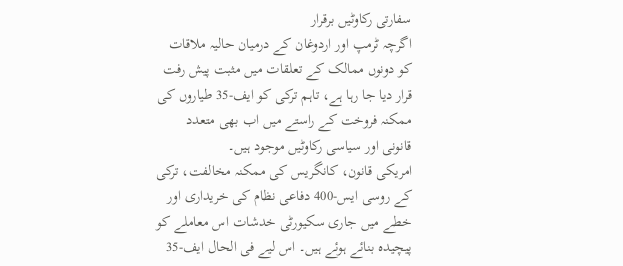سفارتی رکاوٹیں برقرار
اگرچہ ٹرمپ اور اردوغان کے درمیان حالیہ ملاقات کو دونوں ممالک کے تعلقات میں مثبت پیش رفت قرار دیا جا رہا ہے، تاہم ترکی کو ایف-35 طیاروں کی ممکنہ فروخت کے راستے میں اب بھی متعدد قانونی اور سیاسی رکاوٹیں موجود ہیں۔
امریکی قانون، کانگریس کی ممکنہ مخالفت، ترکی کے روسی ایس-400 دفاعی نظام کی خریداری اور خطے میں جاری سکیورٹی خدشات اس معاملے کو پیچیدہ بنائے ہوئے ہیں۔ اس لیے فی الحال ایف-35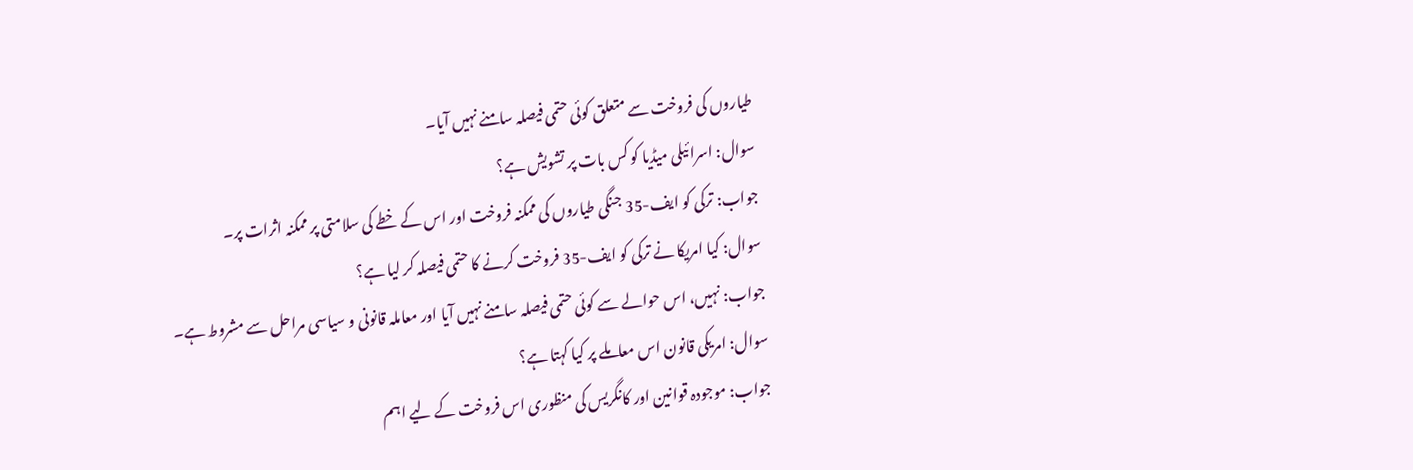طیاروں کی فروخت سے متعلق کوئی حتمی فیصلہ سامنے نہیں آیا۔
سوال: اسرائیلی میڈیا کو کس بات پر تشویش ہے؟
جواب: ترکی کو ایف-35 جنگی طیاروں کی ممکنہ فروخت اور اس کے خطے کی سلامتی پر ممکنہ اثرات پر۔
سوال: کیا امریکا نے ترکی کو ایف-35 فروخت کرنے کا حتمی فیصلہ کر لیا ہے؟
جواب: نہیں، اس حوالے سے کوئی حتمی فیصلہ سامنے نہیں آیا اور معاملہ قانونی و سیاسی مراحل سے مشروط ہے۔
سوال: امریکی قانون اس معاملے پر کیا کہتا ہے؟
جواب: موجودہ قوانین اور کانگریس کی منظوری اس فروخت کے لیے اہم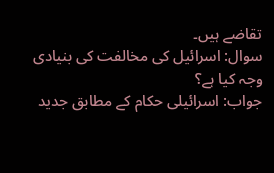تقاضے ہیں۔
سوال: اسرائیل کی مخالفت کی بنیادی وجہ کیا ہے؟
جواب: اسرائیلی حکام کے مطابق جدید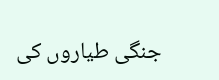جنگی طیاروں کی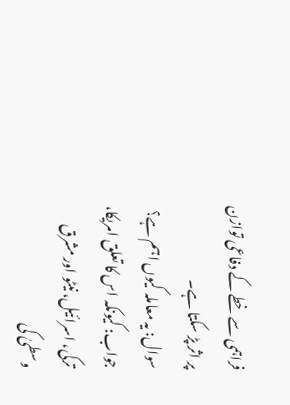فراہمی سے خطے کے دفاعی توازن پر اثر پڑ سکتا ہے۔
سوال: یہ معاملہ کیوں اہم ہے؟
جواب: کیونکہ اس کا تعلق امریکا، ترکی، اسرائیل، نیٹو اور مشرق وسطیٰ کی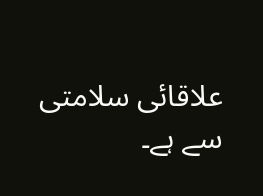علاقائی سلامتی سے ہے۔